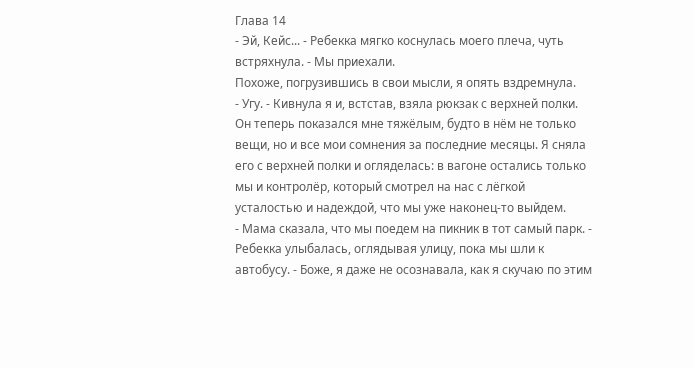Глава 14
- Эй, Кейс... - Ребекка мягко коснулась моего плеча, чуть встряхнула. - Мы приехали.
Похоже, погрузившись в свои мысли, я опять вздремнула.
- Угу. - Кивнула я и, встстав, взяла рюкзак с верхней полки. Он теперь показался мне тяжёлым, будто в нём не только вещи, но и все мои сомнения за последние месяцы. Я сняла его с верхней полки и огляделась: в вагоне остались только мы и контролёр, который смотрел на нас с лёгкой усталостью и надеждой, что мы уже наконец-то выйдем.
- Мама сказала, что мы поедем на пикник в тот самый парк. - Ребекка улыбалась, оглядывая улицу, пока мы шли к автобусу. - Боже, я даже не осознавала, как я скучаю по этим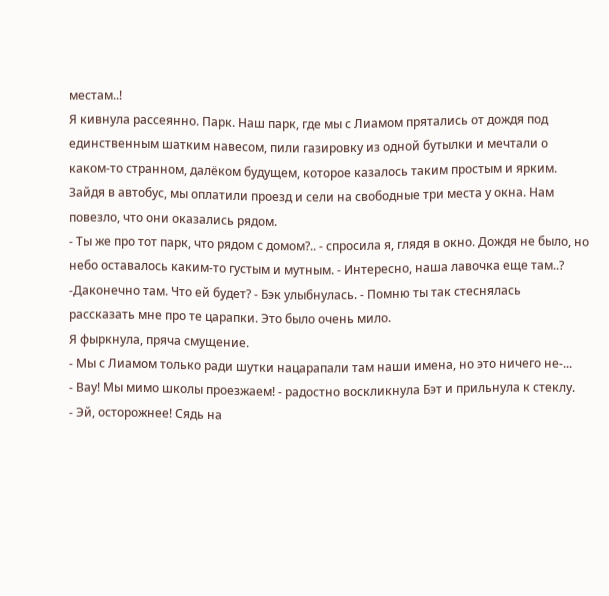местам..!
Я кивнула рассеянно. Парк. Наш парк, где мы с Лиамом прятались от дождя под единственным шатким навесом, пили газировку из одной бутылки и мечтали о каком-то странном, далёком будущем, которое казалось таким простым и ярким.
Зайдя в автобус, мы оплатили проезд и сели на свободные три места у окна. Нам повезло, что они оказались рядом.
- Ты же про тот парк, что рядом с домом?.. - спросила я, глядя в окно. Дождя не было, но небо оставалось каким-то густым и мутным. - Интересно, наша лавочка еще там..?
-Даконечно там. Что ей будет? - Бэк улыбнулась. - Помню ты так стеснялась рассказать мне про те царапки. Это было очень мило.
Я фыркнула, пряча смущение.
- Мы с Лиамом только ради шутки нацарапали там наши имена, но это ничего не-...
- Вау! Мы мимо школы проезжаем! - радостно воскликнула Бэт и прильнула к стеклу.
- Эй, осторожнее! Сядь на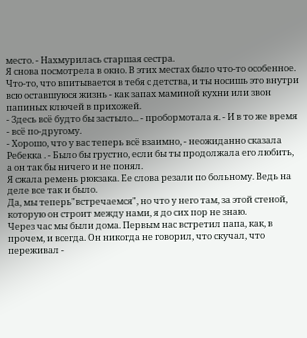место. - Нахмурилась старшая сестра.
Я снова посмотрела в окно. В этих местах было что-то особенное. Что-то, что впитывается в тебя с детства, и ты носишь это внутри всю оставшуюся жизнь - как запах маминой кухни или звон папиных ключей в прихожей.
- Здесь всё будто бы застыло... - пробормотала я. - И в то же время - всё по-другому.
- Хорошо, что у вас теперь всё взаимно, - неожиданно сказала Ребекка . - Было бы грустно, если бы ты продолжала его любить, а он так бы ничего и не понял.
Я сжала ремень рюкзака. Ее слова резали по больному. Ведь на деле все так и было.
Да, мы теперь"встречаемся", но что у него там, за этой стеной, которую он строит между нами, я до сих пор не знаю.
Через час мы были дома. Первым нас встретил папа, как, в прочем, и всегда. Он никогда не говорил, что скучал, что переживал -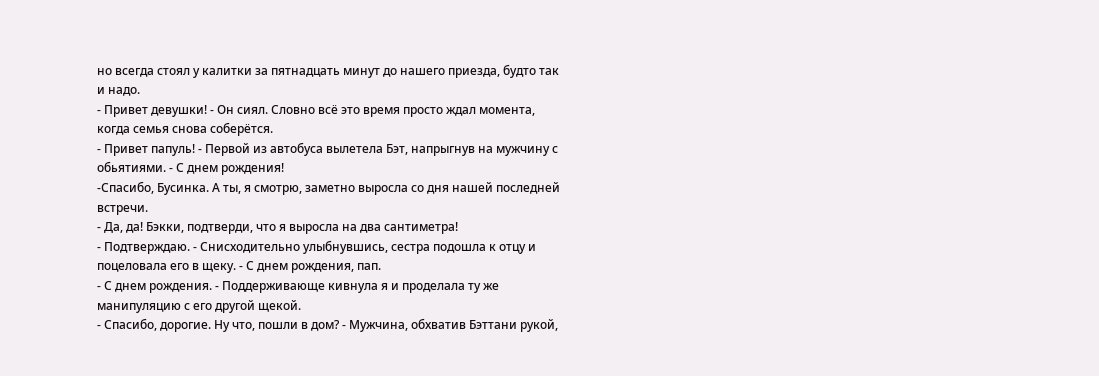но всегда стоял у калитки за пятнадцать минут до нашего приезда, будто так и надо.
- Привет девушки! - Он сиял. Словно всё это время просто ждал момента, когда семья снова соберётся.
- Привет папуль! - Первой из автобуса вылетела Бэт, напрыгнув на мужчину с обьятиями. - С днем рождения!
-Спасибо, Бусинка. А ты, я смотрю, заметно выросла со дня нашей последней встречи.
- Да, да! Бэкки, подтверди, что я выросла на два сантиметра!
- Подтверждаю. - Снисходительно улыбнувшись, сестра подошла к отцу и поцеловала его в щеку. - С днем рождения, пап.
- С днем рождения. - Поддерживающе кивнула я и проделала ту же манипуляцию с его другой щекой.
- Спасибо, дорогие. Ну что, пошли в дом? - Мужчина, обхватив Бэттани рукой,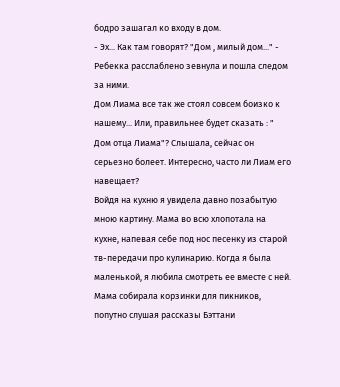бодро зашагал ко входу в дом.
- Эх... Как там говорят? "Дом , милый дом..." - Ребекка расслаблено зевнула и пошла следом за ними.
Дом Лиама все так же стоял совсем боизко к нашему... Или, правильнее будет сказать : " Дом отца Лиама"? Слышала, сейчас он серьезно болеет. Интересно, часто ли Лиам его навещает?
Войдя на кухню я увидела давно позабытую мною картину. Мама во всю хлопотала на кухне, напевая себе под нос песенку из старой тв-передачи про кулинарию. Когда я была маленькой, я любила смотреть ее вместе с ней. Мама собирала корзинки для пикников, попутно слушая рассказы Бэттани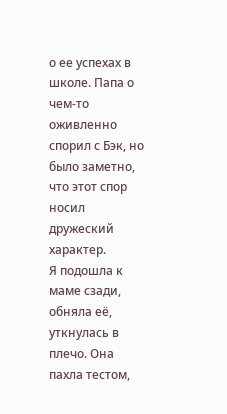о ее успехах в школе. Папа о чем-то оживленно спорил с Бэк, но было заметно, что этот спор носил дружеский характер.
Я подошла к маме сзади, обняла её, уткнулась в плечо. Она пахла тестом,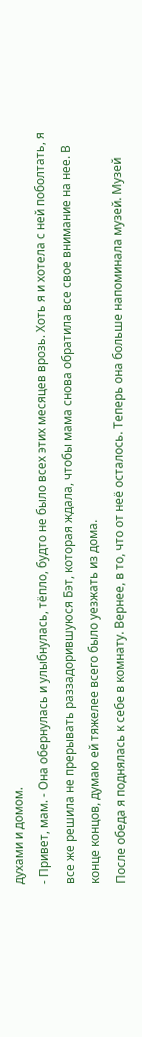духами и домом.
- Привет, мам. - Она обернулась и улыбнулась, тёпло, будто не было всех этих месяцев врозь. Хоть я и хотела с ней поболтать, я все же решила не прерывать раззадорившуюся Бэт, которая ждала, чтобы мама снова обратила все свое внимание на нее. В конце концов, думаю ей тяжелее всего было уезжать из дома.
После обеда я поднялась к себе в комнату. Вернее, в то, что от неё осталось. Теперь она больше напоминала музей. Музей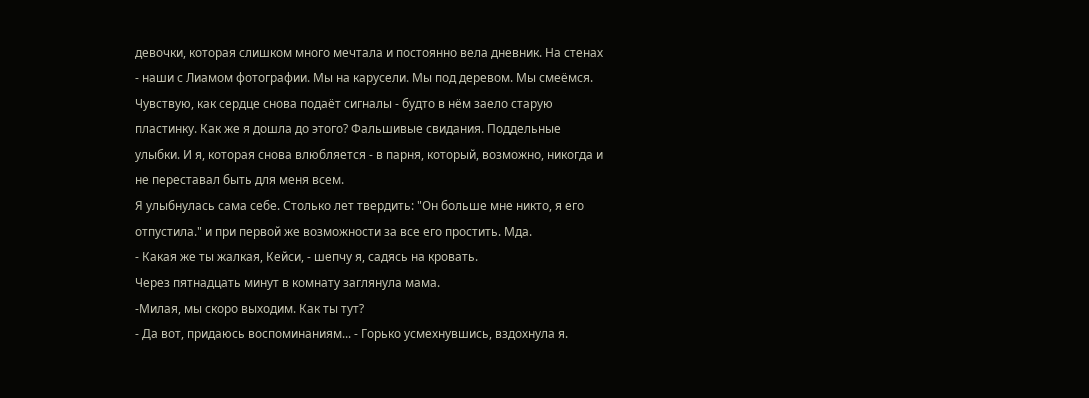девочки, которая слишком много мечтала и постоянно вела дневник. На стенах - наши с Лиамом фотографии. Мы на карусели. Мы под деревом. Мы смеёмся. Чувствую, как сердце снова подаёт сигналы - будто в нём заело старую пластинку. Как же я дошла до этого? Фальшивые свидания. Поддельные улыбки. И я, которая снова влюбляется - в парня, который, возможно, никогда и не переставал быть для меня всем.
Я улыбнулась сама себе. Столько лет твердить: "Он больше мне никто, я его отпустила." и при первой же возможности за все его простить. Мда.
- Какая же ты жалкая, Кейси, - шепчу я, садясь на кровать.
Через пятнадцать минут в комнату заглянула мама.
-Милая, мы скоро выходим. Как ты тут?
- Да вот, придаюсь воспоминаниям... - Горько усмехнувшись, вздохнула я.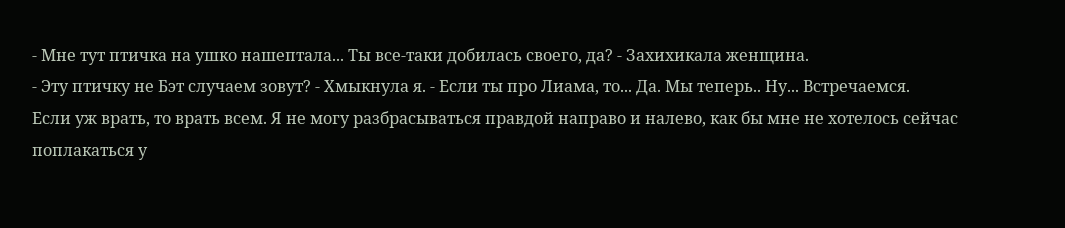- Мне тут птичка на ушко нашептала... Ты все-таки добилась своего, да? - Захихикала женщина.
- Эту птичку не Бэт случаем зовут? - Хмыкнула я. - Если ты про Лиама, то... Да. Мы теперь.. Ну... Встречаемся.
Если уж врать, то врать всем. Я не могу разбрасываться правдой направо и налево, как бы мне не хотелось сейчас поплакаться у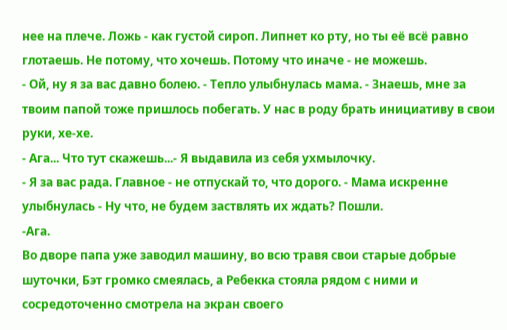нее на плече. Ложь - как густой сироп. Липнет ко рту, но ты её всё равно глотаешь. Не потому, что хочешь. Потому что иначе - не можешь.
- Ой, ну я за вас давно болею. - Тепло улыбнулась мама. - Знаешь, мне за твоим папой тоже пришлось побегать. У нас в роду брать инициативу в свои руки, хе-хе.
- Ага... Что тут скажешь...- Я выдавила из себя ухмылочку.
- Я за вас рада. Главное - не отпускай то, что дорого. - Мама искренне улыбнулась - Ну что, не будем заствлять их ждать? Пошли.
-Ага.
Во дворе папа уже заводил машину, во всю травя свои старые добрые шуточки, Бэт громко смеялась, а Ребекка стояла рядом с ними и сосредоточенно смотрела на экран своего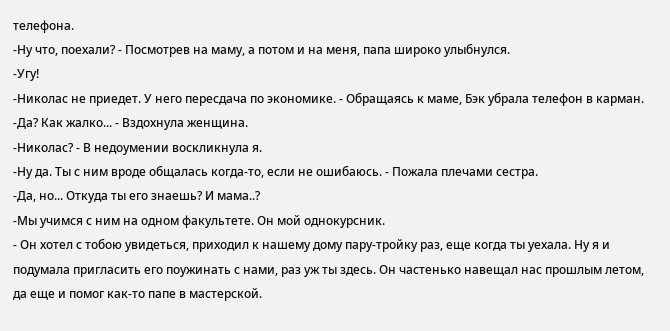телефона.
-Ну что, поехали? - Посмотрев на маму, а потом и на меня, папа широко улыбнулся.
-Угу!
-Николас не приедет. У него пересдача по экономике. - Обращаясь к маме, Бэк убрала телефон в карман.
-Да? Как жалко... - Вздохнула женщина.
-Николас? - В недоумении воскликнула я.
-Ну да. Ты с ним вроде общалась когда-то, если не ошибаюсь. - Пожала плечами сестра.
-Да, но... Откуда ты его знаешь? И мама..?
-Мы учимся с ним на одном факультете. Он мой однокурсник.
- Он хотел с тобою увидеться, приходил к нашему дому пару-тройку раз, еще когда ты уехала. Ну я и подумала пригласить его поужинать с нами, раз уж ты здесь. Он частенько навещал нас прошлым летом, да еще и помог как-то папе в мастерской.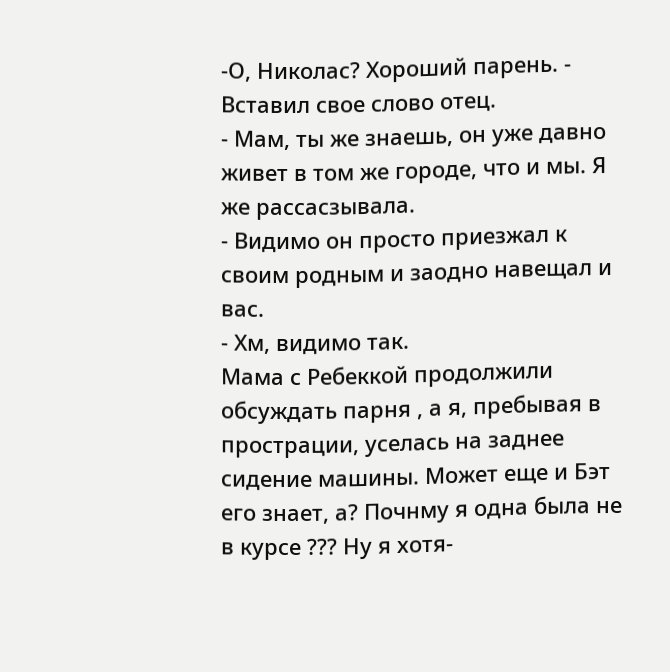-О, Николас? Хороший парень. - Вставил свое слово отец.
- Мам, ты же знаешь, он уже давно живет в том же городе, что и мы. Я же рассасзывала.
- Видимо он просто приезжал к своим родным и заодно навещал и вас.
- Хм, видимо так.
Мама с Ребеккой продолжили обсуждать парня , а я, пребывая в прострации, уселась на заднее сидение машины. Может еще и Бэт его знает, а? Почнму я одна была не в курсе ??? Ну я хотя-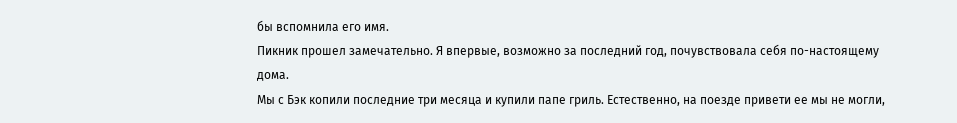бы вспомнила его имя.
Пикник прошел замечательно. Я впервые, возможно за последний год, почувствовала себя по-настоящему дома.
Мы с Бэк копили последние три месяца и купили папе гриль. Естественно, на поезде привети ее мы не могли,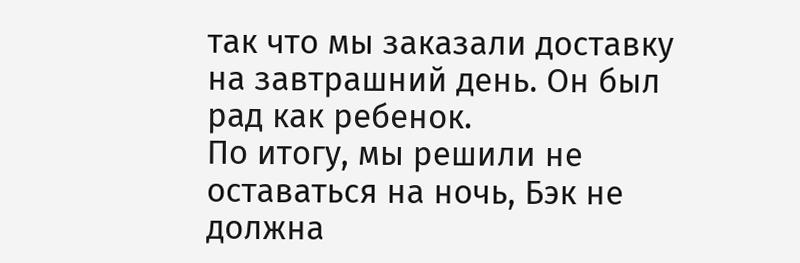так что мы заказали доставку на завтрашний день. Он был рад как ребенок.
По итогу, мы решили не оставаться на ночь, Бэк не должна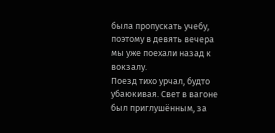была пропускать учебу, поэтому в девять вечера мы уже поехали назад к вокзалу.
Поезд тихо урчал, будто убаюкивая. Свет в вагоне был приглушённым, за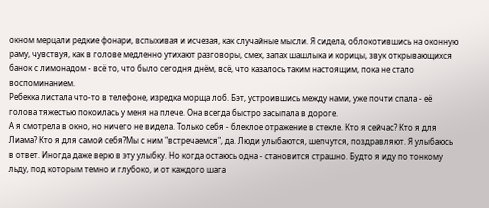окном мерцали редкие фонари, вспыхивая и исчезая, как случайные мысли. Я сидела, облокотившись на оконную раму, чувствуя, как в голове медленно утихают разговоры, смех, запах шашлыка и корицы, звук открывающихся банок с лимонадом - всё то, что было сегодня днём, всё, что казалось таким настоящим, пока не стало воспоминанием.
Ребекка листала что-то в телефоне, изредка морща лоб. Бэт, устроившись между нами, уже почти спала - её голова тяжестью покоилась у меня на плече. Она всегда быстро засыпала в дороге.
А я смотрела в окно, но ничего не видела. Только себя - блеклое отражение в стекле. Кто я сейчас? Кто я для Лиама? Кто я для самой себя?Мы с ним "встречаемся", да. Люди улыбаются, шепчутся, поздравляют. Я улыбаюсь в ответ. Иногда даже верю в эту улыбку. Но когда остаюсь одна - становится страшно. Будто я иду по тонкому льду, под которым темно и глубоко, и от каждого шага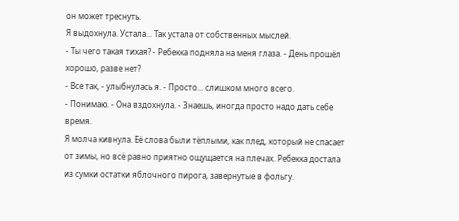он может треснуть.
Я выдохнула. Устала... Так устала от собственных мыслей.
- Ты чего такая тихая? - Ребекка подняла на меня глаза. - День прошёл хорошо, разве нет?
- Все так, - улыбнулась я. - Просто... слишком много всего.
- Понимаю. - Она вздохнула. - Знаешь, иногда просто надо дать себе время.
Я молча кивнула. Её слова были тёплыми, как плед, который не спасает от зимы, но всё равно приятно ощущается на плечах. Ребекка достала из сумки остатки яблочного пирога, завернутые в фольгу.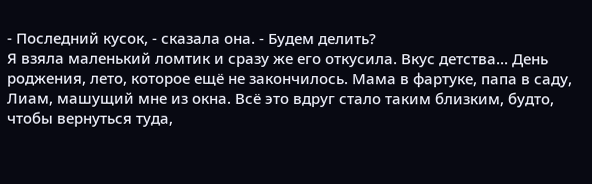- Последний кусок, - сказала она. - Будем делить?
Я взяла маленький ломтик и сразу же его откусила. Вкус детства... День роджения, лето, которое ещё не закончилось. Мама в фартуке, папа в саду, Лиам, машущий мне из окна. Всё это вдруг стало таким близким, будто, чтобы вернуться туда,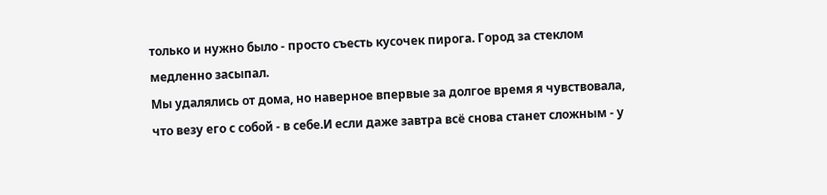только и нужно было - просто съесть кусочек пирога. Город за стеклом медленно засыпал.
Мы удалялись от дома, но наверное впервые за долгое время я чувствовала, что везу его с собой - в себе.И если даже завтра всё снова станет сложным - у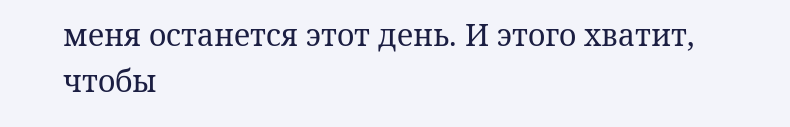меня останется этот день. И этого хватит, чтобы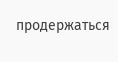продержаться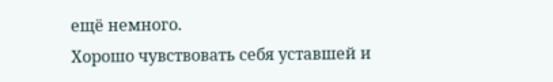ещё немного.
Хорошо чувствовать себя уставшей и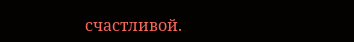счастливой.